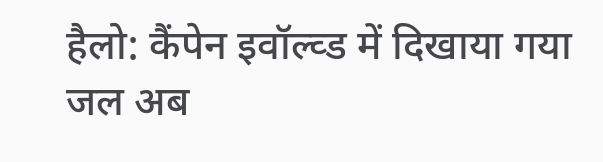हैलो: कैंपेन इवॉल्व्ड में दिखाया गया जल अब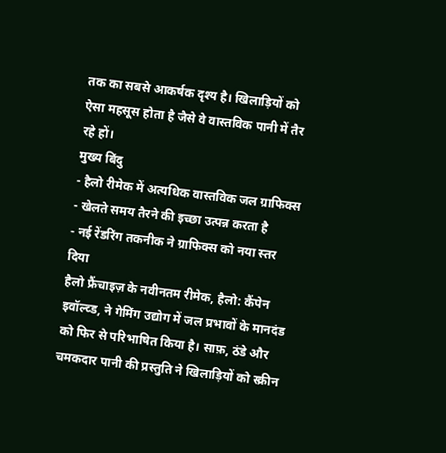तक का सबसे आकर्षक दृश्य है। खिलाड़ियों को ऐसा महसूस होता है जैसे वे वास्तविक पानी में तैर रहे हों।
मुख्य बिंदु
- हैलो रीमेक में अत्यधिक वास्तविक जल ग्राफिक्स
- खेलते समय तैरने की इच्छा उत्पन्न करता है
- नई रेंडरिंग तकनीक ने ग्राफिक्स को नया स्तर दिया
हैलो फ्रैंचाइज़ के नवीनतम रीमेक, हैलो: कैंपेन इवॉल्व्ड, ने गेमिंग उद्योग में जल प्रभावों के मानदंड को फिर से परिभाषित किया है। साफ़, ठंडे और चमकदार पानी की प्रस्तुति ने खिलाड़ियों को स्क्रीन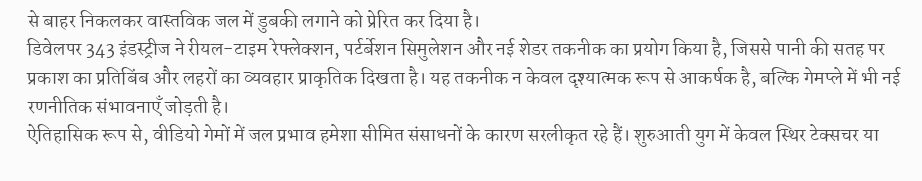से बाहर निकलकर वास्तविक जल में डुबकी लगाने को प्रेरित कर दिया है।
डिवेलपर 343 इंडस्ट्रीज ने रीयल-टाइम रेफ्लेक्शन, पर्टर्बेशन सिमुलेशन और नई शेडर तकनीक का प्रयोग किया है, जिससे पानी की सतह पर प्रकाश का प्रतिबिंब और लहरों का व्यवहार प्राकृतिक दिखता है। यह तकनीक न केवल दृश्यात्मक रूप से आकर्षक है, बल्कि गेमप्ले में भी नई रणनीतिक संभावनाएँ जोड़ती है।
ऐतिहासिक रूप से, वीडियो गेमों में जल प्रभाव हमेशा सीमित संसाधनों के कारण सरलीकृत रहे हैं। शुरुआती युग में केवल स्थिर टेक्सचर या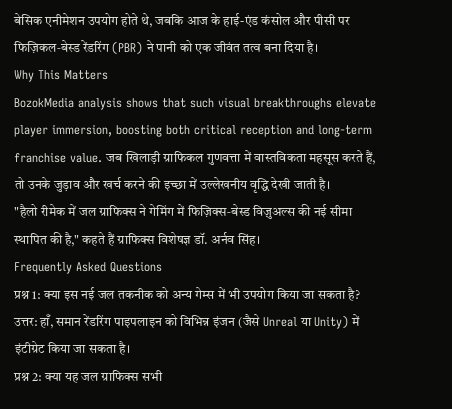बेसिक एनीमेशन उपयोग होते थे, जबकि आज के हाई-एंड कंसोल और पीसी पर फिज़िकल‑बेस्ड रेंडरिंग (PBR) ने पानी को एक जीवंत तत्व बना दिया है।
Why This Matters
BozokMedia analysis shows that such visual breakthroughs elevate player immersion, boosting both critical reception and long‑term franchise value. जब खिलाड़ी ग्राफिकल गुणवत्ता में वास्तविकता महसूस करते हैं, तो उनके जुड़ाव और खर्च करने की इच्छा में उल्लेखनीय वृद्धि देखी जाती है।
"हैलो रीमेक में जल ग्राफिक्स ने गेमिंग में फिज़िक्स‑बेस्ड विज़ुअल्स की नई सीमा स्थापित की है," कहते हैं ग्राफिक्स विशेषज्ञ डॉ. अर्नव सिंह।
Frequently Asked Questions
प्रश्न 1: क्या इस नई जल तकनीक को अन्य गेम्स में भी उपयोग किया जा सकता है?
उत्तर: हाँ, समान रेंडरिंग पाइपलाइन को विभिन्न इंजन (जैसे Unreal या Unity) में इंटीग्रेट किया जा सकता है।
प्रश्न 2: क्या यह जल ग्राफिक्स सभी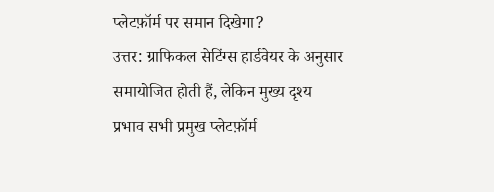प्लेटफ़ॉर्म पर समान दिखेगा?
उत्तर: ग्राफिकल सेटिंग्स हार्डवेयर के अनुसार समायोजित होती हैं, लेकिन मुख्य दृश्य प्रभाव सभी प्रमुख प्लेटफ़ॉर्म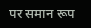पर समान रूप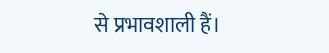से प्रभावशाली हैं।